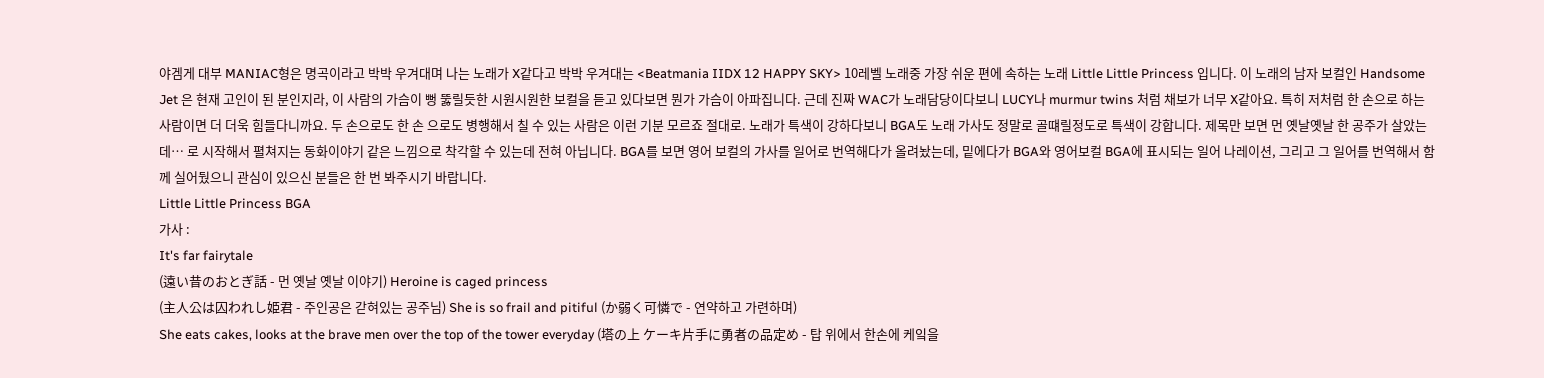야겜게 대부 MANIAC형은 명곡이라고 박박 우겨대며 나는 노래가 X같다고 박박 우겨대는 <Beatmania IIDX 12 HAPPY SKY> 10레벨 노래중 가장 쉬운 편에 속하는 노래 Little Little Princess 입니다. 이 노래의 남자 보컬인 Handsome Jet 은 현재 고인이 된 분인지라, 이 사람의 가슴이 뻥 뚫릴듯한 시원시원한 보컬을 듣고 있다보면 뭔가 가슴이 아파집니다. 근데 진짜 WAC가 노래담당이다보니 LUCY나 murmur twins 처럼 채보가 너무 X같아요. 특히 저처럼 한 손으로 하는 사람이면 더 더욱 힘들다니까요. 두 손으로도 한 손 으로도 병행해서 칠 수 있는 사람은 이런 기분 모르죠 절대로. 노래가 특색이 강하다보니 BGA도 노래 가사도 정말로 골떄릴정도로 특색이 강합니다. 제목만 보면 먼 옛날옛날 한 공주가 살았는데… 로 시작해서 펼쳐지는 동화이야기 같은 느낌으로 착각할 수 있는데 전혀 아닙니다. BGA를 보면 영어 보컬의 가사를 일어로 번역해다가 올려놨는데, 밑에다가 BGA와 영어보컬 BGA에 표시되는 일어 나레이션, 그리고 그 일어를 번역해서 함께 실어뒀으니 관심이 있으신 분들은 한 번 봐주시기 바랍니다.
Little Little Princess BGA
가사 :
It's far fairytale
(遠い昔のおとぎ話 - 먼 옛날 옛날 이야기) Heroine is caged princess
(主人公は囚われし姫君 - 주인공은 갇혀있는 공주님) She is so frail and pitiful (か弱く可憐で - 연약하고 가련하며)
She eats cakes, looks at the brave men over the top of the tower everyday (塔の上 ケーキ片手に勇者の品定め - 탑 위에서 한손에 케잌을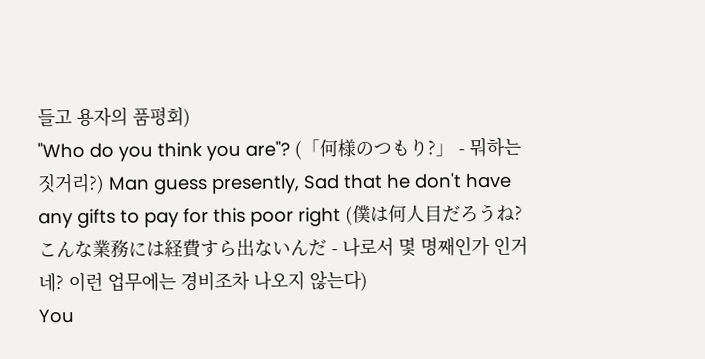들고 용자의 품평회)
"Who do you think you are"? (「何様のつもり?」 - 뭐하는 짓거리?) Man guess presently, Sad that he don't have any gifts to pay for this poor right (僕は何人目だろうね?こんな業務には経費すら出ないんだ - 나로서 몇 명째인가 인거네? 이런 업무에는 경비조차 나오지 않는다)
You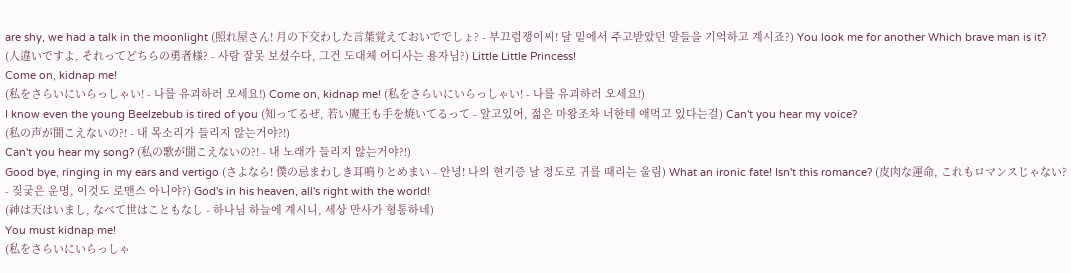are shy, we had a talk in the moonlight (照れ屋さん! 月の下交わした言葉覚えておいででしょ? - 부끄럼쟁이씨! 달 밑에서 주고받았던 말들을 기억하고 계시죠?) You look me for another Which brave man is it?
(人違いですよ, それってどちらの勇者様? - 사람 잘못 보셨수다, 그건 도대체 어디사는 용자님?) Little Little Princess!
Come on, kidnap me!
(私をさらいにいらっしゃい! - 나를 유괴하러 오세요!) Come on, kidnap me! (私をさらいにいらっしゃい! - 나를 유괴하러 오세요!)
I know even the young Beelzebub is tired of you (知ってるぜ, 若い魔王も手を焼いてるって - 알고있어, 젊은 마왕조차 너한테 애먹고 있다는걸) Can't you hear my voice?
(私の声が聞こえないの?! - 내 목소리가 들리지 않는거야?!)
Can't you hear my song? (私の歌が聞こえないの?! - 내 노래가 들리지 않는거야?!)
Good bye, ringing in my ears and vertigo (さよなら! 僕の忌まわしき耳鳴りとめまい - 안녕! 나의 현기증 날 정도로 귀를 때리는 울림) What an ironic fate! Isn't this romance? (皮肉な運命, これもロマンスじゃない? - 짖궂은 운명, 이것도 로맨스 아니야?) God's in his heaven, all's right with the world!
(神は天はいまし, なべて世はこともなし - 하나님 하늘에 계시니, 세상 만사가 형통하네)
You must kidnap me!
(私をさらいにいらっしゃ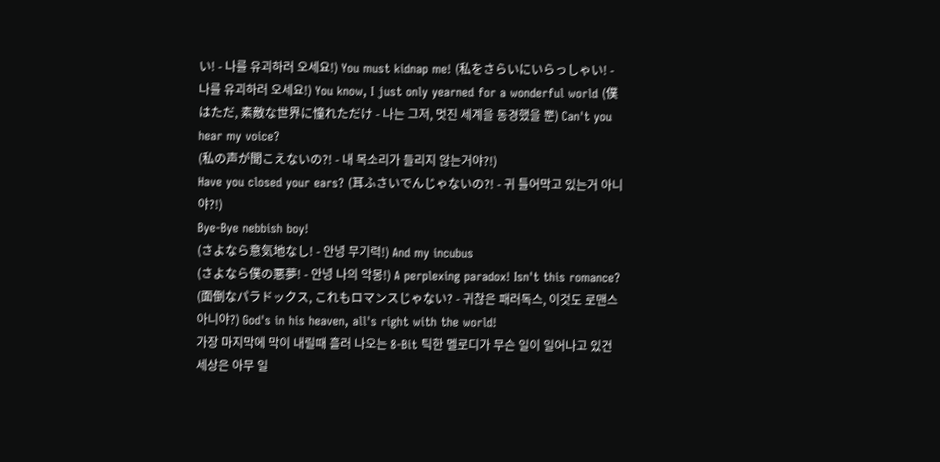い! - 나를 유괴하러 오세요!) You must kidnap me! (私をさらいにいらっしゃい! - 나를 유괴하러 오세요!) You know, I just only yearned for a wonderful world (僕はただ, 素敵な世界に憧れただけ - 나는 그저, 멋진 세계을 동경했을 뿐) Can't you hear my voice?
(私の声が聞こえないの?! - 내 목소리가 들리지 않는거야?!)
Have you closed your ears? (耳ふさいでんじゃないの?! - 귀 틀어막고 있는거 아니야?!)
Bye-Bye nebbish boy!
(さよなら意気地なし! - 안녕 무기력!) And my incubus
(さよなら僕の悪夢! - 안녕 나의 악몽!) A perplexing paradox! Isn't this romance? (面倒なパラドックス, これもロマンスじゃない? - 귀찮은 패러독스, 이것도 로맨스 아니야?) God's in his heaven, all's right with the world!
가장 마지막에 막이 내릴때 흘러 나오는 8-Bit 틱한 멜로디가 무슨 일이 일어나고 있건 세상은 아무 일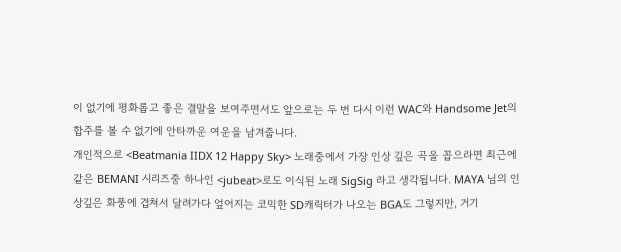이 없기에 평화롭고 좋은 결말을 보여주면서도 앞으로는 두 번 다시 이런 WAC와 Handsome Jet의 합주를 볼 수 없기에 안타까운 여운을 남겨줍니다.
개인적으로 <Beatmania IIDX 12 Happy Sky> 노래중에서 가장 인상 깊은 곡을 꼽으라면 최근에 같은 BEMANI 시리즈중 하나인 <jubeat>로도 이식된 노래 SigSig 라고 생각됩니다. MAYA 님의 인상깊은 화풍에 겹쳐서 달려가다 엎어지는 코믹한 SD캐릭터가 나오는 BGA도 그렇지만, 거기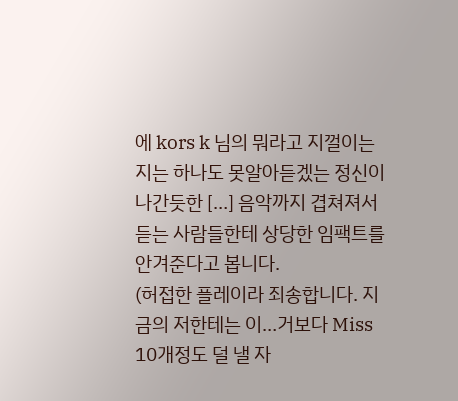에 kors k 님의 뭐라고 지껄이는지는 하나도 못알아듣겠는 정신이 나간듯한 […] 음악까지 겹쳐져서 듣는 사람들한테 상당한 임팩트를 안겨준다고 봅니다.
(허접한 플레이라 죄송합니다. 지금의 저한테는 이…거보다 Miss 10개정도 덜 낼 자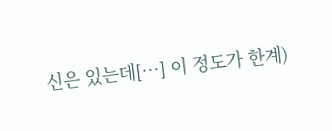신은 있는데[…] 이 정도가 한계)